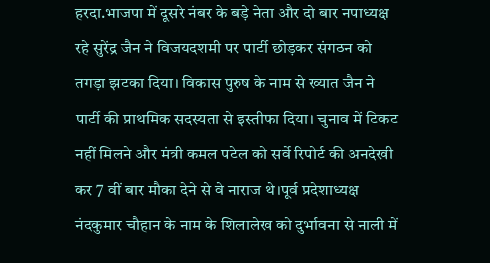हरदा.भाजपा में दूसरे नंबर के बड़े नेता और दो बार नपाध्यक्ष रहे सुरेंद्र जैन ने विजयदशमी पर पार्टी छोड़कर संगठन को तगड़ा झटका दिया। विकास पुरुष के नाम से ख्यात जैन ने पार्टी की प्राथमिक सदस्यता से इस्तीफा दिया। चुनाव में टिकट नहीं मिलने और मंत्री कमल पटेल को सर्वे रिपोर्ट की अनदेखी कर 7 वीं बार मौका देने से वे नाराज थे।पूर्व प्रदेशाध्यक्ष नंदकुमार चौहान के नाम के शिलालेख को दुर्भावना से नाली में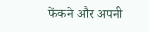फेंकने और अपनी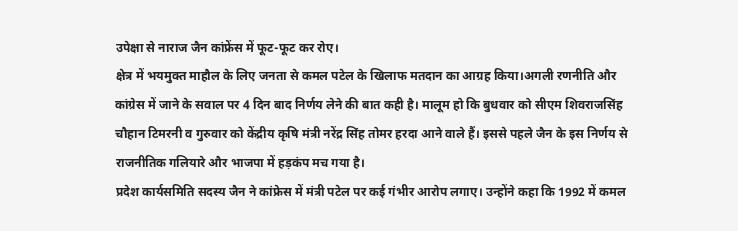उपेक्षा से नाराज जैन कांफ्रेंस में फूट-फूट कर रोए।
क्षेत्र में भयमुक्त माहौल के लिए जनता से कमल पटेल के खिलाफ मतदान का आग्रह किया।अगली रणनीति और कांग्रेस में जाने के सवाल पर 4 दिन बाद निर्णय लेने की बात कही है। मालूम हो कि बुधवार को सीएम शिवराजसिंह चौहान टिमरनी व गुरुवार को केंद्रीय कृषि मंत्री नरेंद्र सिंह तोमर हरदा आने वाले हैं। इससे पहले जैन के इस निर्णय से राजनीतिक गलियारे और भाजपा में हड़कंप मच गया है।
प्रदेश कार्यसमिति सदस्य जैन ने कांफ्रेस में मंत्री पटेल पर कई गंभीर आरोप लगाए। उन्होंने कहा कि 1992 में कमल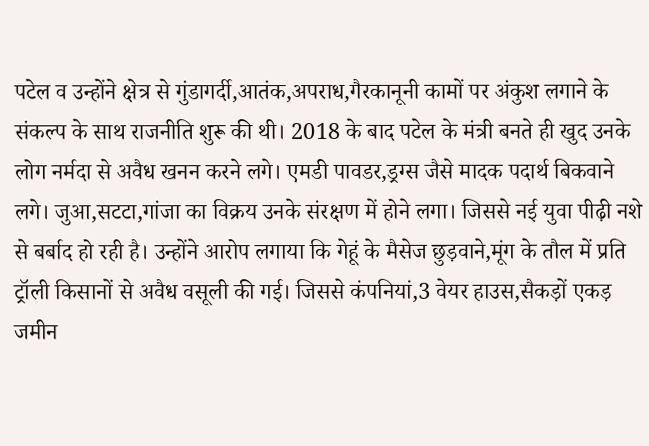पटेल व उन्होंने क्षेत्र से गुंडागर्दी,आतंक,अपराध,गैरकानूनी कामों पर अंकुश लगाने के संकल्प के साथ राजनीति शुरू की थी। 2018 के बाद पटेल के मंत्री बनते ही खुद उनके लोग नर्मदा से अवैध खनन करने लगे। एमडी पावडर,ड्रग्स जैसे मादक पदार्थ बिकवाने लगे। जुआ,सटटा,गांजा का विक्रय उनके संरक्षण में होने लगा। जिससे नई युवा पीढ़ी नशे से बर्बाद हो रही है। उन्होंने आरोप लगाया कि गेहूं के मैसेज छुड़वाने,मूंग के तौल में प्रति ट्रॉली किसानों से अवैध वसूली की गई। जिससे कंपनियां,3 वेयर हाउस,सैकड़ों एकड़ जमीन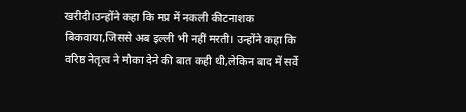खरीदी।उन्होंने कहा कि मप्र में नकली कीटनाशक बिकवाया,जिससे अब इल्ली भी नहीं मरती। उन्होंने कहा कि वरिष्ठ नेतृत्व ने मौका देने की बात कही थी,लेकिन बाद में सर्वे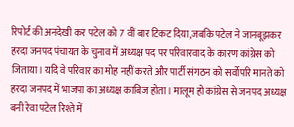रिपोर्ट की अनदेखी कर पटेल को 7 वीं बार टिकट दिया,जबकि पटेल ने जानबूझकर हरदा जनपद पंचायत के चुनाव में अध्यक्ष पद पर परिवारवाद के कारण कांग्रेस को जिताया। यदि वे परिवार का मोह नहीं करते और पार्टी संगठन को सर्वोपरि मानते को हरदा जनपद में भाजपा का अध्यक्ष काबिज होता। मालूम हो कांग्रेस से जनपद अध्यक्ष बनी रेवा पटेल रिश्ते में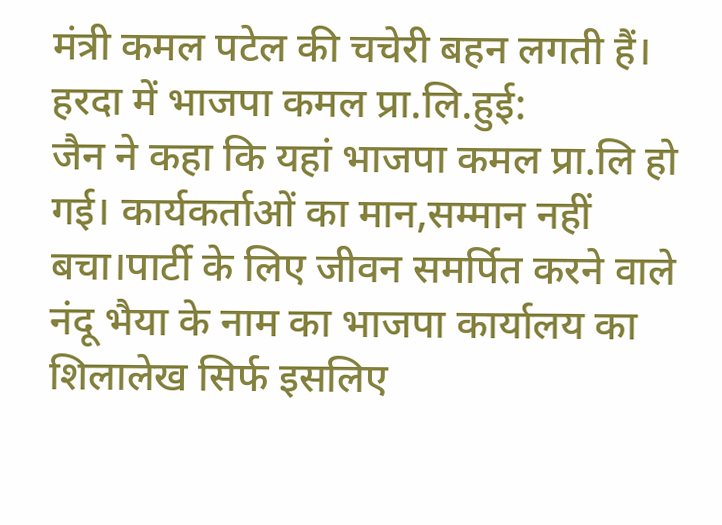मंत्री कमल पटेल की चचेरी बहन लगती हैं।
हरदा में भाजपा कमल प्रा.लि.हुई:
जैन ने कहा कि यहां भाजपा कमल प्रा.लि हो गई। कार्यकर्ताओं का मान,सम्मान नहीं बचा।पार्टी के लिए जीवन समर्पित करने वाले नंदू भैया के नाम का भाजपा कार्यालय का शिलालेख सिर्फ इसलिए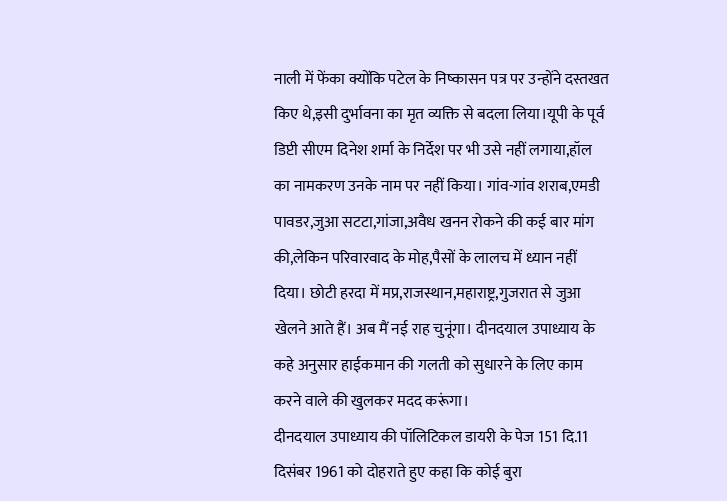नाली में फेंका क्योंकि पटेल के निष्कासन पत्र पर उन्होंने दस्तखत किए थे,इसी दुर्भावना का मृत व्यक्ति से बदला लिया।यूपी के पूर्व डिप्टी सीएम दिनेश शर्मा के निर्देश पर भी उसे नहीं लगाया,हॉल का नामकरण उनके नाम पर नहीं किया। गांव-गांव शराब,एमडी पावडर,जुआ सटटा,गांजा,अवैध खनन रोकने की कई बार मांग की,लेकिन परिवारवाद के मोह,पैसों के लालच में ध्यान नहीं दिया। छोटी हरदा में मप्र,राजस्थान,महाराष्ट्र,गुजरात से जुआ खेलने आते हैं। अब मैं नई राह चुनूंगा। दीनदयाल उपाध्याय के कहे अनुसार हाईकमान की गलती को सुधारने के लिए काम करने वाले की खुलकर मदद करूंगा।
दीनदयाल उपाध्याय की पॉलिटिकल डायरी के पेज 151 दि.11 दिसंबर 1961 को दोहराते हुए कहा कि कोई बुरा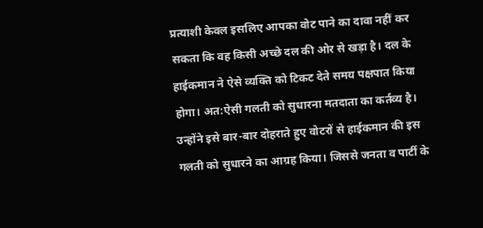प्रत्याशी केवल इसलिए आपका वोट पाने का दावा नहीं कर सकता कि वह किसी अच्छे दल की ओर से खड़ा है। दल के हाईकमान ने ऐसे व्यक्ति को टिकट देते समय पक्षपात किया होगा। अत:ऐसी गलती को सुधारना मतदाता का कर्तव्य है। उन्होंने इसे बार-बार दोहराते हुए वोटरों से हाईकमान की इस गलती को सुधारने का आग्रह किया। जिससे जनता व पार्टी के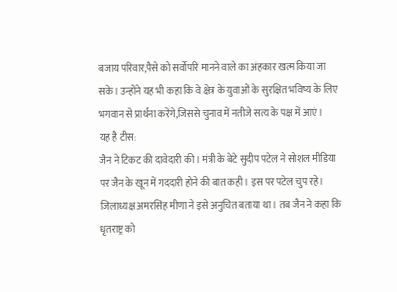बजाय परिवार,पैसे को सर्वोपरि मानने वाले का अंहकार खत्म किया जा सके। उन्होंने यह भी कहा कि वे क्षेत्र के युवाओं के सुरक्षित भविष्य के लिए भगवान से प्रार्थना करेंगे,जिससे चुनाव में नतीजे सत्य के पक्ष में आएं।
यह है टीस:
जैन ने टिकट की दावेदारी की। मंत्री के बेटे सुदीप पटेल ने सोशल मीडिया पर जैन के खून में गददारी होने की बात कही। इस पर पटेल चुप रहे। जिलाध्यक्ष अमरसिंह मीणा ने इसे अनुचित बताया था। तब जैन ने कहा कि धृतराष्ट्र को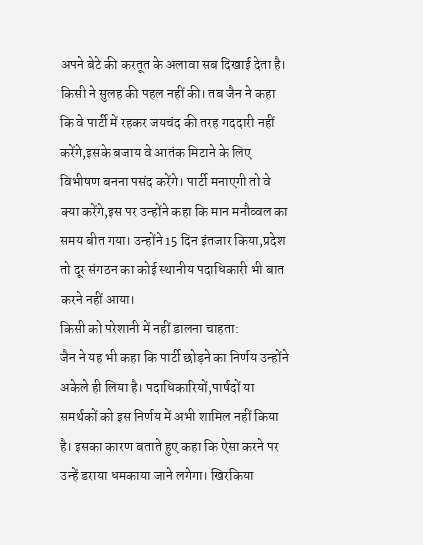अपने बेटे की करतूत के अलावा सब दिखाई देता है। किसी ने सुलह की पहल नहीं की। तब जैन ने कहा कि वे पार्टी में रहकर जयचंद की तरह गददारी नहीं करेंगे,इसके बजाय वे आतंक मिटाने के लिए विभीषण बनना पसंद करेंगे। पार्टी मनाएगी तो वे क्या करेंगे,इस पर उन्होंने कहा कि मान मनौव्वल का समय बीत गया। उन्होंने 15 दिन इंतजार किया,प्रदेश तो दूर संगठन का कोई स्थानीय पदाधिकारी भी बात करने नहीं आया।
किसी को परेशानी में नहीं डालना चाहता:
जैन ने यह भी कहा कि पार्टी छोड़ने का निर्णय उन्होंने अकेले ही लिया है। पदाधिकारियों,पार्षदों या समर्थकों को इस निर्णय में अभी शामिल नहीं किया है। इसका कारण बताते हुए कहा कि ऐसा करने पर उन्हें डराया धमकाया जाने लगेगा। खिरकिया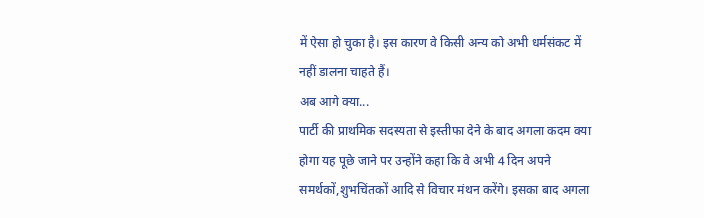में ऐसा हो चुका है। इस कारण वे किसी अन्य को अभी धर्मसंकट में नहीं डालना चाहते हैं।
अब आगे क्या...
पार्टी की प्राथमिक सदस्यता से इस्तीफा देने के बाद अगला कदम क्या होगा यह पूछे जाने पर उन्होंने कहा कि वे अभी 4 दिन अपने समर्थकों,शुभचिंतकों आदि से विचार मंथन करेंगे। इसका बाद अगला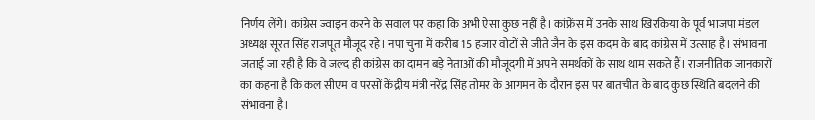निर्णय लेंगे। कांग्रेस ज्वाइन करने के सवाल पर कहा कि अभी ऐसा कुछ नहीं है। कांफ्रेंस में उनके साथ खिरकिया के पूर्व भाजपा मंडल अध्यक्ष सूरत सिंह राजपूत मौजूद रहे। नपा चुना में करीब 15 हजार वोटों से जीते जैन के इस कदम के बाद कांग्रेस में उत्साह है। संभावना जताई जा रही है कि वे जल्द ही कांग्रेस का दामन बड़े नेताओं की मौजूदगी में अपने समर्थकों के साथ थाम सकते हैं। राजनीतिक जानकारों का कहना है कि कल सीएम व परसों केंद्रीय मंत्री नरेंद्र सिंह तोमर के आगमन के दौरान इस पर बातचीत के बाद कुछ स्थिति बदलने की संभावना है।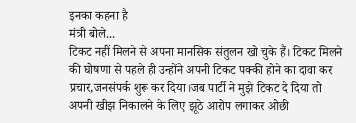इनका कहना है
मंत्री बोले...
टिकट नहीं मिलने से अपना मानसिक संतुलन खो चुके हैं। टिकट मिलने की घोषणा से पहले ही उन्होंने अपनी टिकट पक्की होने का दावा कर प्रचार,जनसंपर्क शुरू कर दिया।जब पार्टी ने मुझे टिकट दे दिया तो अपनी खीझ निकालने के लिए झूठे आरोप लगाकर ओछी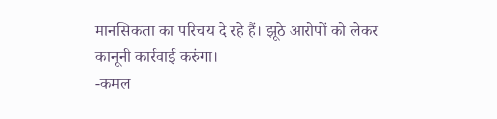मानसिकता का परिचय दे रहे हैं। झूठे आरोपों को लेकर कानूनी कार्रवाई करुंगा।
-कमल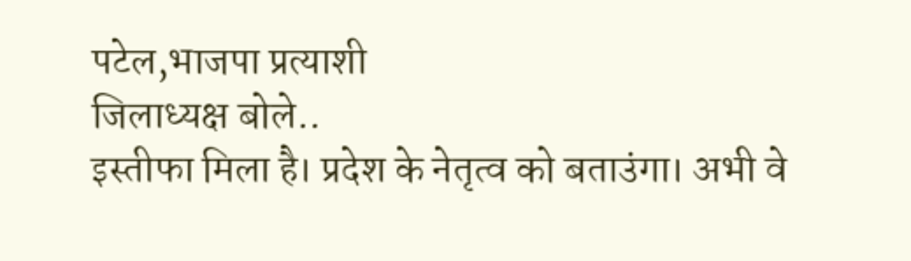पटेल,भाजपा प्रत्याशी
जिलाध्यक्ष बोले..
इस्तीफा मिला है। प्रदेश के नेतृत्व को बताउंगा। अभी वे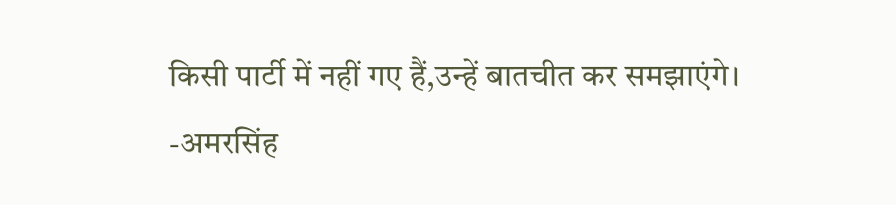किसी पार्टी में नहीं गए हैं,उन्हें बातचीत कर समझाएंगे।
-अमरसिंह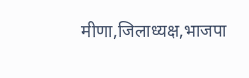मीणा,जिलाध्यक्ष,भाजपा